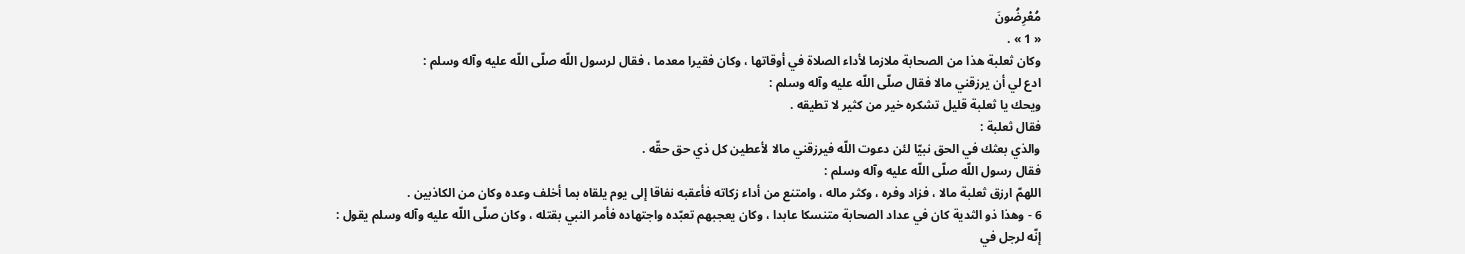مُعْرِضُونَ
« 1 » .
وكان ثعلبة هذا من الصحابة ملازما لأداء الصلاة في أوقاتها ، وكان فقيرا معدما ، فقال لرسول اللّه صلّى اللّه عليه وآله وسلم :
ادع لي أن يرزقني مالا فقال صلّى اللّه عليه وآله وسلم :
ويحك يا ثعلبة قليل تشكره خير من كثير لا تطيقه .
فقال ثعلبة :
والذي بعثك في الحق نبيّا لئن دعوت اللّه فيرزقني مالا لأعطين كل ذي حق حقّه .
فقال رسول اللّه صلّى اللّه عليه وآله وسلم :
اللهمّ ارزق ثعلبة مالا ، فزاد وفره ، وكثر ماله ، وامتنع من أداء زكاته فأعقبه نفاقا إلى يوم يلقاه بما أخلف وعده وكان من الكاذبين .
6 - وهذا ذو الثدية كان في عداد الصحابة متنسكا عابدا ، وكان يعجبهم تعبّده واجتهاده فأمر النبي بقتله ، وكان صلّى اللّه عليه وآله وسلم يقول :
إنّه لرجل في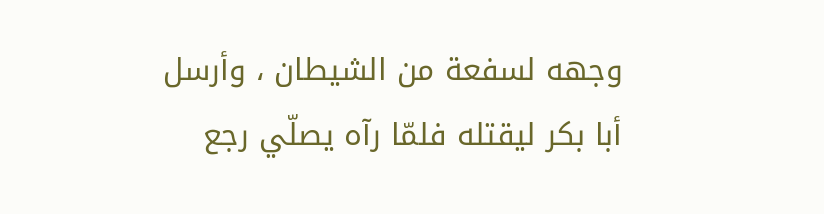وجهه لسفعة من الشيطان ، وأرسل أبا بكر ليقتله فلمّا رآه يصلّي رجع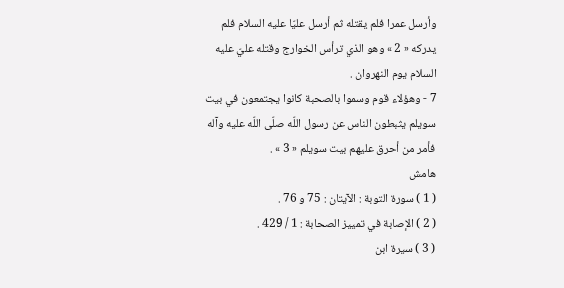وأرسل عمرا فلم يقتله ثم أرسل عليّا عليه السلام فلم يدركه « 2 » وهو الذي ترأس الخوارج وقتله عليّ عليه السلام يوم النهروان .
7 - وهؤلاء قوم وسموا بالصحبة كانوا يجتمعون في بيت سويلم يثبطون الناس عن رسول اللّه صلّى اللّه عليه وآله فأمر من أحرق عليهم بيت سويلم « 3 » .
هامش
( 1 ) سورة التوبة : الآيتان : 75 و 76 .
( 2 ) الإصابة في تمييز الصحابة : 1 / 429 .
( 3 ) سيرة ابن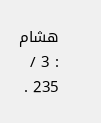هشام : 3 / 235 .